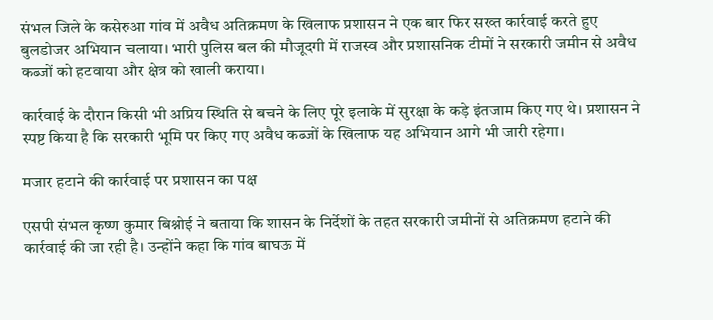संभल जिले के कसेरुआ गांव में अवैध अतिक्रमण के खिलाफ प्रशासन ने एक बार फिर सख्त कार्रवाई करते हुए बुलडोजर अभियान चलाया। भारी पुलिस बल की मौजूदगी में राजस्व और प्रशासनिक टीमों ने सरकारी जमीन से अवैध कब्जों को हटवाया और क्षेत्र को खाली कराया।

कार्रवाई के दौरान किसी भी अप्रिय स्थिति से बचने के लिए पूरे इलाके में सुरक्षा के कड़े इंतजाम किए गए थे। प्रशासन ने स्पष्ट किया है कि सरकारी भूमि पर किए गए अवैध कब्जों के खिलाफ यह अभियान आगे भी जारी रहेगा।

मजार हटाने की कार्रवाई पर प्रशासन का पक्ष

एसपी संभल कृष्ण कुमार बिश्नोई ने बताया कि शासन के निर्देशों के तहत सरकारी जमीनों से अतिक्रमण हटाने की कार्रवाई की जा रही है। उन्होंने कहा कि गांव बाघऊ में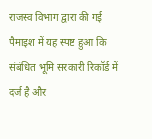राजस्व विभाग द्वारा की गई पैमाइश में यह स्पष्ट हुआ कि संबंधित भूमि सरकारी रिकॉर्ड में दर्ज है और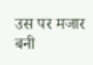उस पर मजार बनी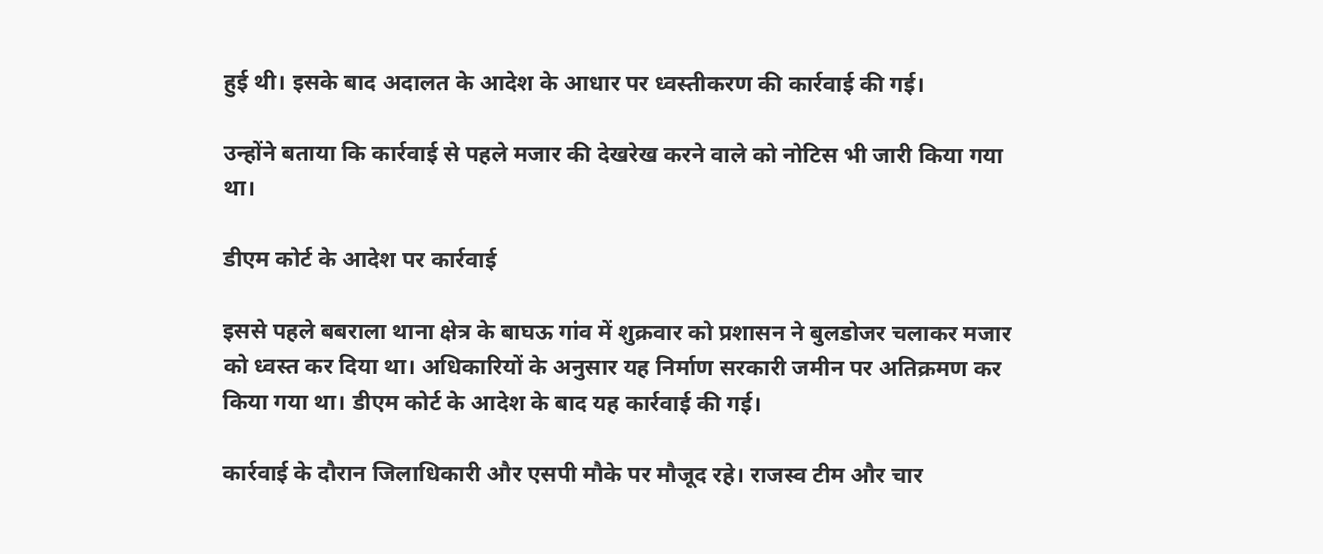हुई थी। इसके बाद अदालत के आदेश के आधार पर ध्वस्तीकरण की कार्रवाई की गई।

उन्होंने बताया कि कार्रवाई से पहले मजार की देखरेख करने वाले को नोटिस भी जारी किया गया था।

डीएम कोर्ट के आदेश पर कार्रवाई

इससे पहले बबराला थाना क्षेत्र के बाघऊ गांव में शुक्रवार को प्रशासन ने बुलडोजर चलाकर मजार को ध्वस्त कर दिया था। अधिकारियों के अनुसार यह निर्माण सरकारी जमीन पर अतिक्रमण कर किया गया था। डीएम कोर्ट के आदेश के बाद यह कार्रवाई की गई।

कार्रवाई के दौरान जिलाधिकारी और एसपी मौके पर मौजूद रहे। राजस्व टीम और चार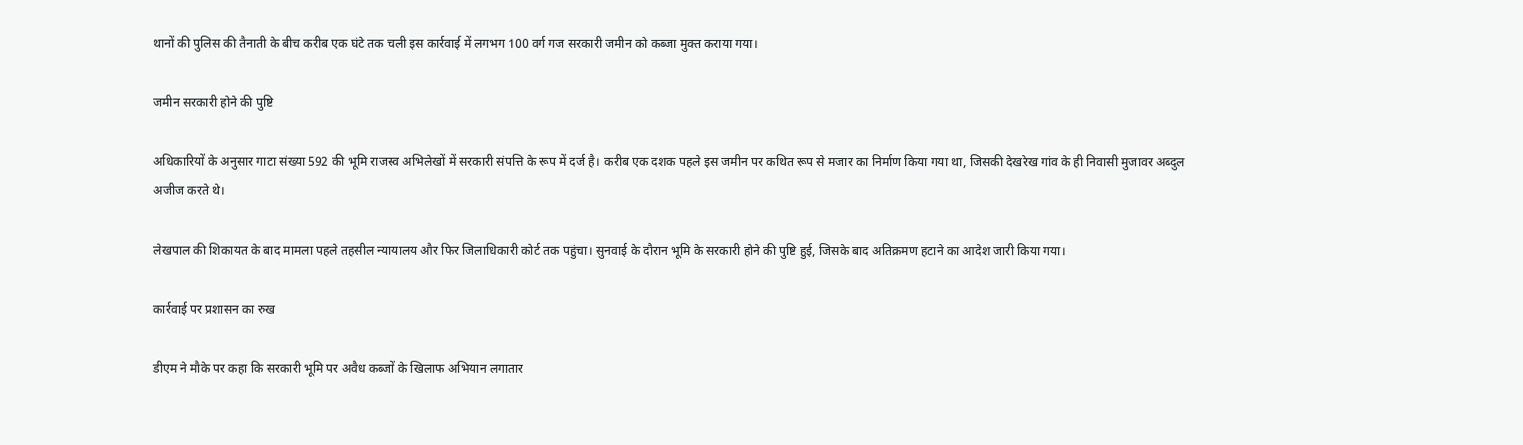थानों की पुलिस की तैनाती के बीच करीब एक घंटे तक चली इस कार्रवाई में लगभग 100 वर्ग गज सरकारी जमीन को कब्जा मुक्त कराया गया।

जमीन सरकारी होने की पुष्टि

अधिकारियों के अनुसार गाटा संख्या 592 की भूमि राजस्व अभिलेखों में सरकारी संपत्ति के रूप में दर्ज है। करीब एक दशक पहले इस जमीन पर कथित रूप से मजार का निर्माण किया गया था, जिसकी देखरेख गांव के ही निवासी मुजावर अब्दुल अजीज करते थे।

लेखपाल की शिकायत के बाद मामला पहले तहसील न्यायालय और फिर जिलाधिकारी कोर्ट तक पहुंचा। सुनवाई के दौरान भूमि के सरकारी होने की पुष्टि हुई, जिसके बाद अतिक्रमण हटाने का आदेश जारी किया गया।

कार्रवाई पर प्रशासन का रुख

डीएम ने मौके पर कहा कि सरकारी भूमि पर अवैध कब्जों के खिलाफ अभियान लगातार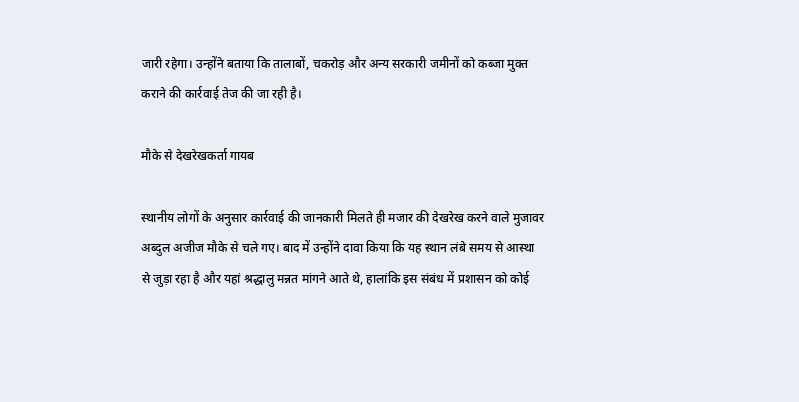जारी रहेगा। उन्होंने बताया कि तालाबों, चकरोड़ और अन्य सरकारी जमीनों को कब्जा मुक्त कराने की कार्रवाई तेज की जा रही है।

मौके से देखरेखकर्ता गायब

स्थानीय लोगों के अनुसार कार्रवाई की जानकारी मिलते ही मजार की देखरेख करने वाले मुजावर अब्दुल अजीज मौके से चले गए। बाद में उन्होंने दावा किया कि यह स्थान लंबे समय से आस्था से जुड़ा रहा है और यहां श्रद्धालु मन्नत मांगने आते थे, हालांकि इस संबंध में प्रशासन को कोई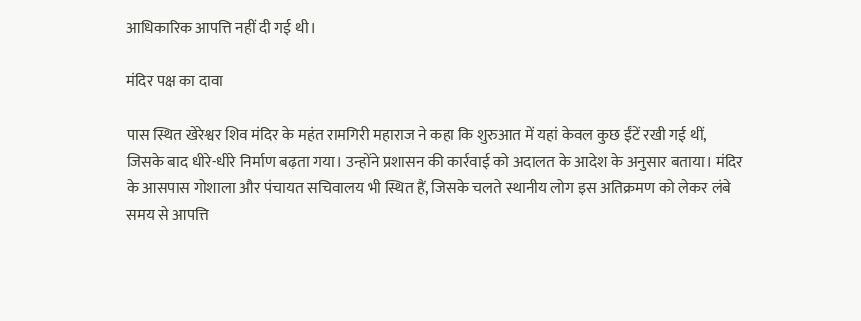आधिकारिक आपत्ति नहीं दी गई थी।

मंदिर पक्ष का दावा

पास स्थित खेरेश्वर शिव मंदिर के महंत रामगिरी महाराज ने कहा कि शुरुआत में यहां केवल कुछ ईंटें रखी गई थीं, जिसके बाद धीरे-धीरे निर्माण बढ़ता गया। उन्होंने प्रशासन की कार्रवाई को अदालत के आदेश के अनुसार बताया। मंदिर के आसपास गोशाला और पंचायत सचिवालय भी स्थित हैं, जिसके चलते स्थानीय लोग इस अतिक्रमण को लेकर लंबे समय से आपत्ति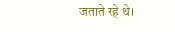जताते रहे थे।